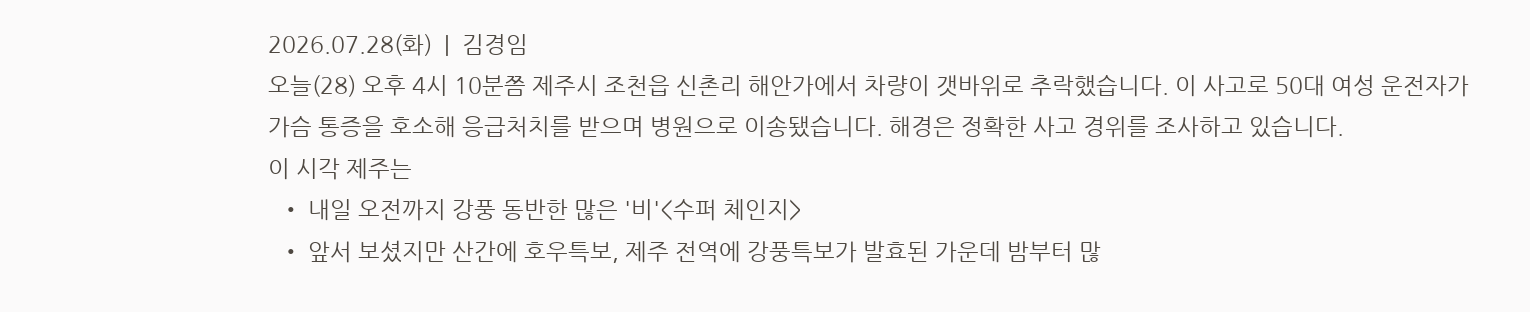2026.07.28(화)  |  김경임
오늘(28) 오후 4시 10분쯤 제주시 조천읍 신촌리 해안가에서 차량이 갯바위로 추락했습니다. 이 사고로 50대 여성 운전자가 가슴 통증을 호소해 응급처치를 받으며 병원으로 이송됐습니다. 해경은 정확한 사고 경위를 조사하고 있습니다.
이 시각 제주는
  • 내일 오전까지 강풍 동반한 많은 '비'<수퍼 체인지>
  • 앞서 보셨지만 산간에 호우특보, 제주 전역에 강풍특보가 발효된 가운데 밤부터 많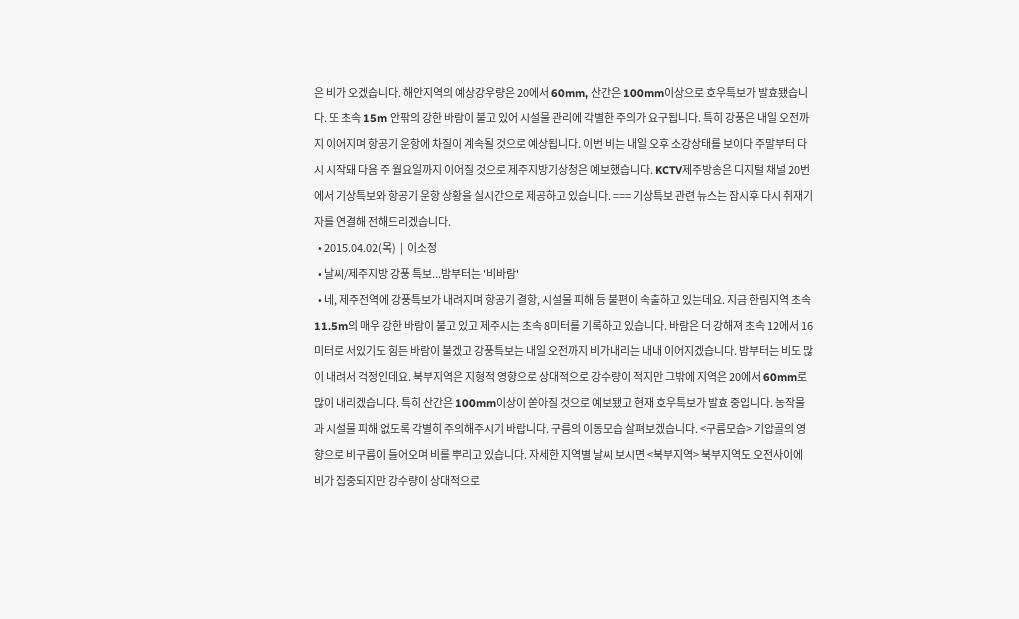은 비가 오겠습니다. 해안지역의 예상강우량은 20에서 60mm, 산간은 100mm이상으로 호우특보가 발효됐습니다. 또 초속 15m 안팎의 강한 바람이 불고 있어 시설물 관리에 각별한 주의가 요구됩니다. 특히 강풍은 내일 오전까지 이어지며 항공기 운항에 차질이 계속될 것으로 예상됩니다. 이번 비는 내일 오후 소강상태를 보이다 주말부터 다시 시작돼 다음 주 월요일까지 이어질 것으로 제주지방기상청은 예보했습니다. KCTV제주방송은 디지털 채널 20번에서 기상특보와 항공기 운항 상황을 실시간으로 제공하고 있습니다. === 기상특보 관련 뉴스는 잠시후 다시 취재기자를 연결해 전해드리겠습니다.
  • 2015.04.02(목)  |  이소정
  • 날씨/제주지방 강풍 특보...밤부터는 '비바람'
  • 네, 제주전역에 강풍특보가 내려지며 항공기 결항, 시설물 피해 등 불편이 속출하고 있는데요. 지금 한림지역 초속 11.5m의 매우 강한 바람이 불고 있고 제주시는 초속 8미터를 기록하고 있습니다. 바람은 더 강해져 초속 12에서 16미터로 서있기도 힘든 바람이 불겠고 강풍특보는 내일 오전까지 비가내리는 내내 이어지겠습니다. 밤부터는 비도 많이 내려서 걱정인데요. 북부지역은 지형적 영향으로 상대적으로 강수량이 적지만 그밖에 지역은 20에서 60mm로 많이 내리겠습니다. 특히 산간은 100mm이상이 쏟아질 것으로 예보됐고 현재 호우특보가 발효 중입니다. 농작물과 시설물 피해 없도록 각별히 주의해주시기 바랍니다. 구름의 이동모습 살펴보겠습니다. <구름모습> 기압골의 영향으로 비구름이 들어오며 비를 뿌리고 있습니다. 자세한 지역별 날씨 보시면 <북부지역> 북부지역도 오전사이에 비가 집중되지만 강수량이 상대적으로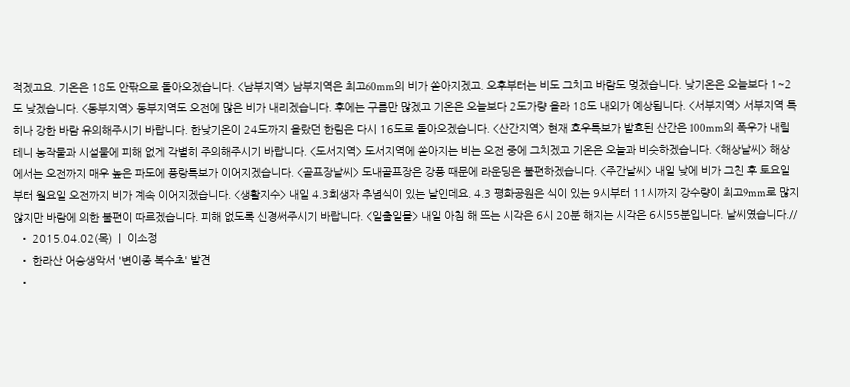적겠고요. 기온은 18도 안팎으로 돌아오겠습니다. <남부지역> 남부지역은 최고60mm의 비가 쏟아지겠고. 오후부터는 비도 그치고 바람도 멎겠습니다. 낮기온은 오늘보다 1~2도 낮겠습니다. <동부지역> 동부지역도 오전에 많은 비가 내리겠습니다. 후에는 구름만 많겠고 기온은 오늘보다 2도가량 올라 18도 내외가 예상됩니다. <서부지역> 서부지역 특히나 강한 바람 유의해주시기 바랍니다. 한낮기온이 24도까지 올랐던 한림은 다시 16도로 돌아오겠습니다. <산간지역> 현재 호우특보가 발효된 산간은 100mm의 폭우가 내릴테니 농작물과 시설물에 피해 없게 각별히 주의해주시기 바랍니다. <도서지역> 도서지역에 쏟아지는 비는 오전 중에 그치겠고 기온은 오늘과 비슷하겠습니다. <해상날씨> 해상에서는 오전까지 매우 높은 파도에 풍랑특보가 이어지겠습니다. <골프장날씨> 도내골프장은 강풍 때문에 라운딩은 불편하겠습니다. <주간날씨> 내일 낮에 비가 그친 후 토요일부터 월요일 오전까지 비가 계속 이어지겠습니다. <생활지수> 내일 4.3희생자 추념식이 있는 날인데요. 4.3 평화공원은 식이 있는 9시부터 11시까지 강수량이 최고9mm로 많지 않지만 바람에 의한 불편이 따르겠습니다. 피해 없도록 신경써주시기 바랍니다. <일출일몰> 내일 아침 해 뜨는 시각은 6시 20분 해지는 시각은 6시55분입니다. 날씨였습니다.//
  • 2015.04.02(목)  |  이소정
  • 한라산 어승생악서 '변이종 복수초' 발견
  •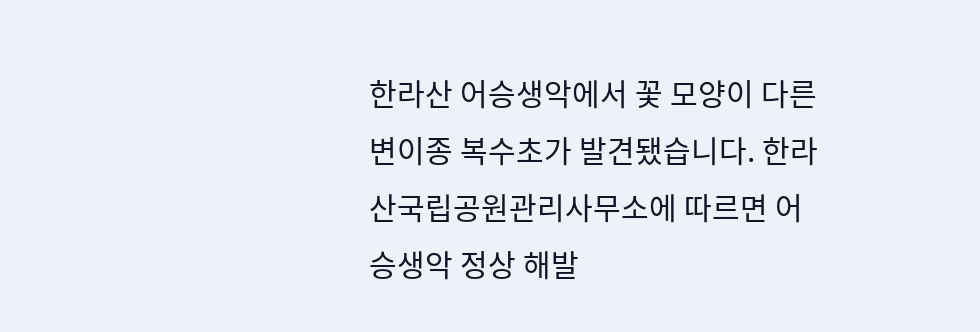한라산 어승생악에서 꽃 모양이 다른 변이종 복수초가 발견됐습니다. 한라산국립공원관리사무소에 따르면 어승생악 정상 해발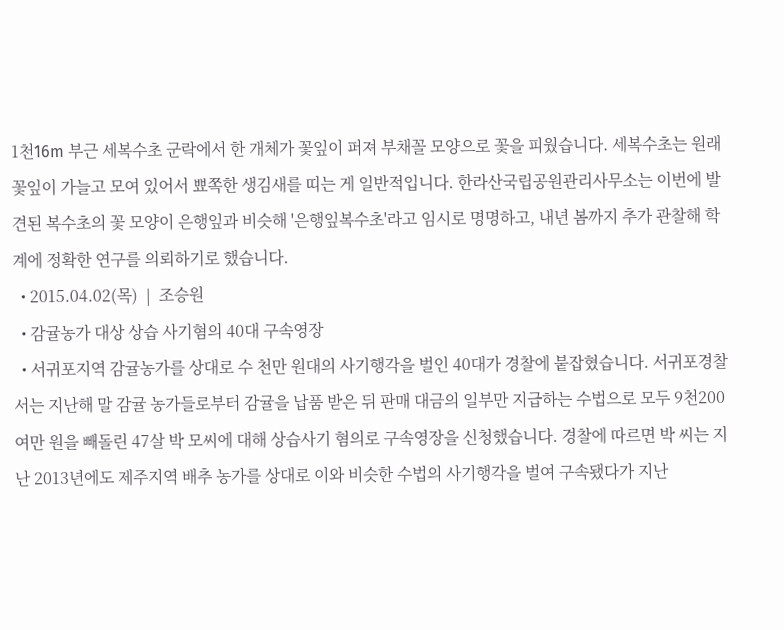1천16m 부근 세복수초 군락에서 한 개체가 꽃잎이 퍼져 부채꼴 모양으로 꽃을 피웠습니다. 세복수초는 원래 꽃잎이 가늘고 모여 있어서 뾰쪽한 생김새를 띠는 게 일반적입니다. 한라산국립공원관리사무소는 이번에 발견된 복수초의 꽃 모양이 은행잎과 비슷해 '은행잎복수초'라고 임시로 명명하고, 내년 봄까지 추가 관찰해 학계에 정확한 연구를 의뢰하기로 했습니다.
  • 2015.04.02(목)  |  조승원
  • 감귤농가 대상 상습 사기혐의 40대 구속영장
  • 서귀포지역 감귤농가를 상대로 수 천만 원대의 사기행각을 벌인 40대가 경찰에 붙잡혔습니다. 서귀포경찰서는 지난해 말 감귤 농가들로부터 감귤을 납품 받은 뒤 판매 대금의 일부만 지급하는 수법으로 모두 9천200여만 원을 빼돌린 47살 박 모씨에 대해 상습사기 혐의로 구속영장을 신청했습니다. 경찰에 따르면 박 씨는 지난 2013년에도 제주지역 배추 농가를 상대로 이와 비슷한 수법의 사기행각을 벌여 구속됐다가 지난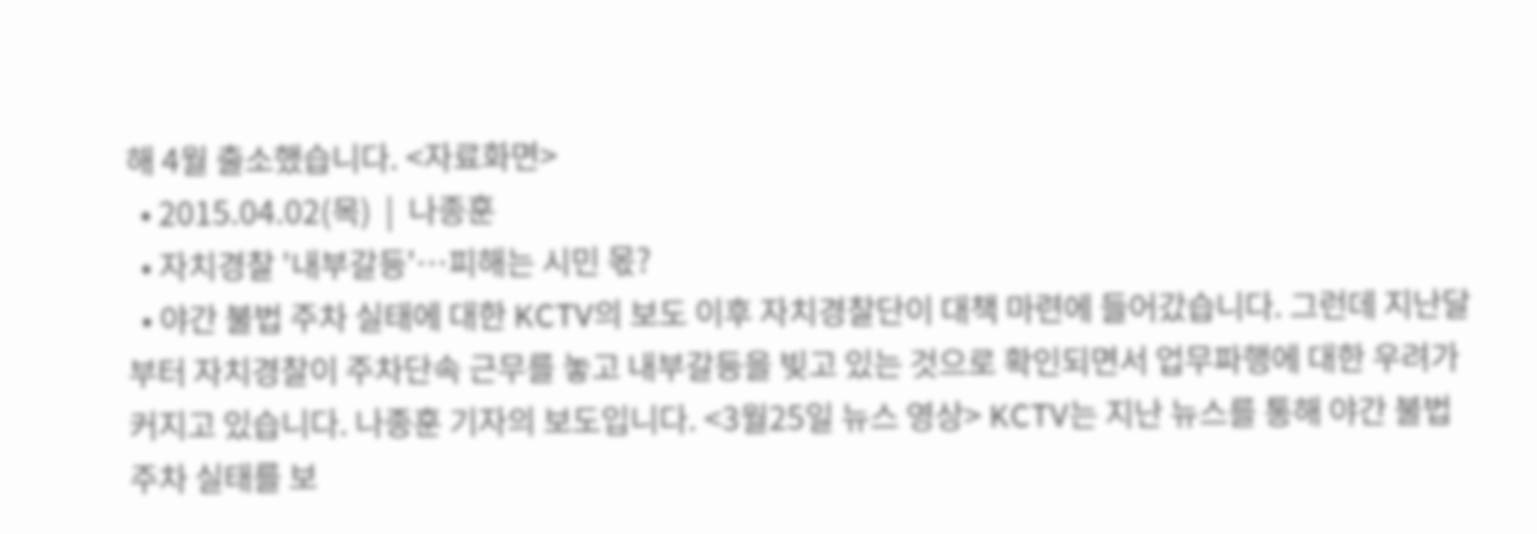해 4월 출소했습니다. <자료화면>
  • 2015.04.02(목)  |  나종훈
  • 자치경찰 '내부갈등'…피해는 시민 몫?
  • 야간 불법 주차 실태에 대한 KCTV의 보도 이후 자치경찰단이 대책 마련에 들어갔습니다. 그런데 지난달부터 자치경찰이 주차단속 근무를 놓고 내부갈등을 빚고 있는 것으로 확인되면서 업무파행에 대한 우려가 커지고 있습니다. 나종훈 기자의 보도입니다. <3월25일 뉴스 영상> KCTV는 지난 뉴스를 통해 야간 불법 주차 실태를 보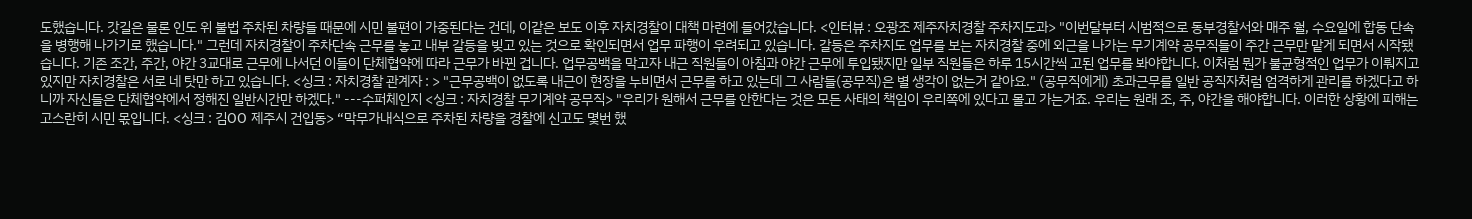도했습니다. 갓길은 물론 인도 위 불법 주차된 차량들 때문에 시민 불편이 가중된다는 건데, 이같은 보도 이후 자치경찰이 대책 마련에 들어갔습니다. <인터뷰 : 오광조 제주자치경찰 주차지도과> "이번달부터 시범적으로 동부경찰서와 매주 월, 수요일에 합동 단속을 병행해 나가기로 했습니다." 그런데 자치경찰이 주차단속 근무를 놓고 내부 갈등을 빚고 있는 것으로 확인되면서 업무 파행이 우려되고 있습니다. 갈등은 주차지도 업무를 보는 자치경찰 중에 외근을 나가는 무기계약 공무직들이 주간 근무만 맡게 되면서 시작됐습니다. 기존 조간, 주간, 야간 3교대로 근무에 나서던 이들이 단체협약에 따라 근무가 바뀐 겁니다. 업무공백을 막고자 내근 직원들이 아침과 야간 근무에 투입됐지만 일부 직원들은 하루 15시간씩 고된 업무를 봐야합니다. 이처럼 뭔가 불균형적인 업무가 이뤄지고 있지만 자치경찰은 서로 네 탓만 하고 있습니다. <싱크 : 자치경찰 관계자 : > "근무공백이 없도록 내근이 현장을 누비면서 근무를 하고 있는데 그 사람들(공무직)은 별 생각이 없는거 같아요." (공무직에게) 초과근무를 일반 공직자처럼 엄격하게 관리를 하겠다고 하니까 자신들은 단체협약에서 정해진 일반시간만 하겠다." ---수퍼체인지 <싱크 : 자치경찰 무기계약 공무직> "우리가 원해서 근무를 안한다는 것은 모든 사태의 책임이 우리쪽에 있다고 몰고 가는거죠. 우리는 원래 조, 주, 야간을 해야합니다. 이러한 상황에 피해는 고스란히 시민 몫입니다. <싱크 : 김OO 제주시 건입동> “막무가내식으로 주차된 차량을 경찰에 신고도 몇번 했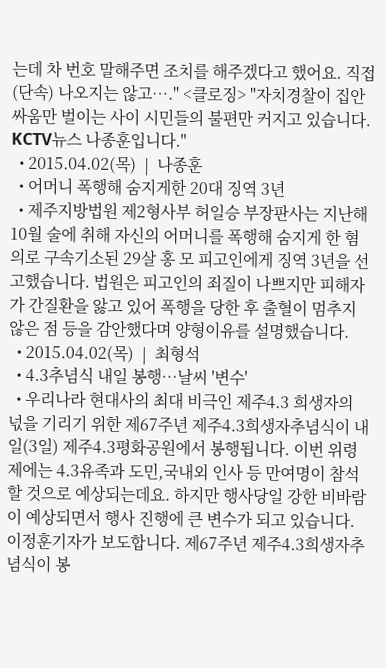는데 차 번호 말해주면 조치를 해주겠다고 했어요. 직접 (단속) 나오지는 않고…." <클로징> "자치경찰이 집안싸움만 벌이는 사이 시민들의 불편만 커지고 있습니다. KCTV뉴스 나종훈입니다."
  • 2015.04.02(목)  |  나종훈
  • 어머니 폭행해 숨지게한 20대 징역 3년
  • 제주지방법원 제2형사부 허일승 부장판사는 지난해 10월 술에 취해 자신의 어머니를 폭행해 숨지게 한 혐의로 구속기소된 29살 홍 모 피고인에게 징역 3년을 선고했습니다. 법원은 피고인의 죄질이 나쁘지만 피해자가 간질환을 앓고 있어 폭행을 당한 후 출혈이 멈추지 않은 점 등을 감안했다며 양형이유를 설명했습니다.
  • 2015.04.02(목)  |  최형석
  • 4.3추념식 내일 봉행…날씨 '변수'
  • 우리나라 현대사의 최대 비극인 제주4.3 희생자의 넋을 기리기 위한 제67주년 제주4.3희생자추념식이 내일(3일) 제주4.3평화공원에서 봉행됩니다. 이번 위령제에는 4.3유족과 도민,국내외 인사 등 만여명이 참석할 것으로 예상되는데요. 하지만 행사당일 강한 비바람이 예상되면서 행사 진행에 큰 변수가 되고 있습니다. 이정훈기자가 보도합니다. 제67주년 제주4.3희생자추념식이 봉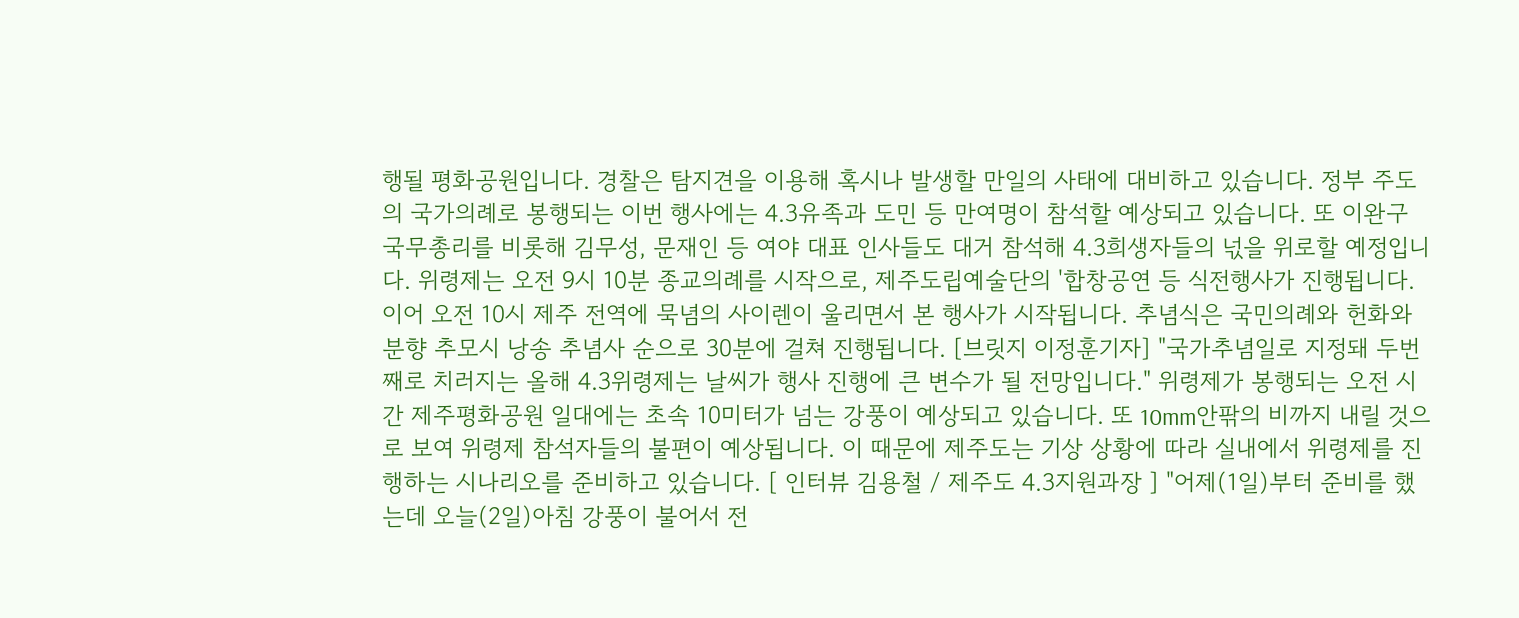행될 평화공원입니다. 경찰은 탐지견을 이용해 혹시나 발생할 만일의 사태에 대비하고 있습니다. 정부 주도의 국가의례로 봉행되는 이번 행사에는 4.3유족과 도민 등 만여명이 참석할 예상되고 있습니다. 또 이완구 국무총리를 비롯해 김무성, 문재인 등 여야 대표 인사들도 대거 참석해 4.3희생자들의 넋을 위로할 예정입니다. 위령제는 오전 9시 10분 종교의례를 시작으로, 제주도립예술단의 '합창공연 등 식전행사가 진행됩니다. 이어 오전 10시 제주 전역에 묵념의 사이렌이 울리면서 본 행사가 시작됩니다. 추념식은 국민의례와 헌화와 분향 추모시 낭송 추념사 순으로 30분에 걸쳐 진행됩니다. [브릿지 이정훈기자] "국가추념일로 지정돼 두번째로 치러지는 올해 4.3위령제는 날씨가 행사 진행에 큰 변수가 될 전망입니다." 위령제가 봉행되는 오전 시간 제주평화공원 일대에는 초속 10미터가 넘는 강풍이 예상되고 있습니다. 또 10mm안팎의 비까지 내릴 것으로 보여 위령제 참석자들의 불편이 예상됩니다. 이 때문에 제주도는 기상 상황에 따라 실내에서 위령제를 진행하는 시나리오를 준비하고 있습니다. [ 인터뷰 김용철 / 제주도 4.3지원과장 ] "어제(1일)부터 준비를 했는데 오늘(2일)아침 강풍이 불어서 전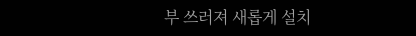부 쓰러져 새롭게 설치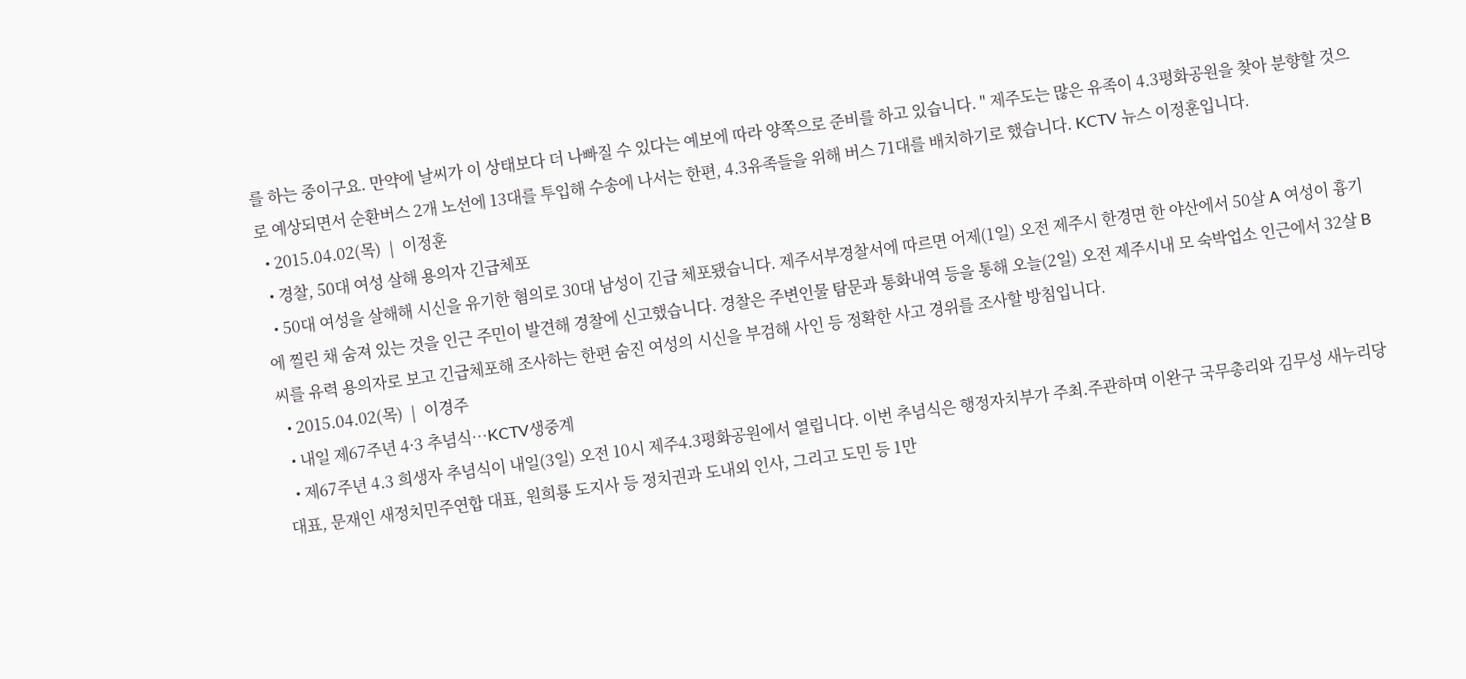를 하는 중이구요. 만약에 날씨가 이 상태보다 더 나빠질 수 있다는 예보에 따라 양쪽으로 준비를 하고 있습니다. " 제주도는 많은 유족이 4.3평화공원을 찾아 분향할 것으로 예상되면서 순환버스 2개 노선에 13대를 투입해 수송에 나서는 한편, 4.3유족들을 위해 버스 71대를 배치하기로 했습니다. KCTV 뉴스 이정훈입니다.
  • 2015.04.02(목)  |  이정훈
  • 경찰, 50대 여성 살해 용의자 긴급체포
  • 50대 여성을 살해해 시신을 유기한 혐의로 30대 남성이 긴급 체포됐습니다. 제주서부경찰서에 따르면 어제(1일) 오전 제주시 한경면 한 야산에서 50살 A 여성이 흉기에 찔린 채 숨져 있는 것을 인근 주민이 발견해 경찰에 신고했습니다. 경찰은 주변인물 탐문과 통화내역 등을 통해 오늘(2일) 오전 제주시내 모 숙박업소 인근에서 32살 B씨를 유력 용의자로 보고 긴급체포해 조사하는 한편 숨진 여성의 시신을 부검해 사인 등 정확한 사고 경위를 조사할 방침입니다.
  • 2015.04.02(목)  |  이경주
  • 내일 제67주년 4·3 추념식…KCTV생중계
  • 제67주년 4.3 희생자 추념식이 내일(3일) 오전 10시 제주4.3평화공원에서 열립니다. 이번 추념식은 행정자치부가 주최.주관하며 이완구 국무총리와 김무성 새누리당 대표, 문재인 새정치민주연합 대표, 원희룡 도지사 등 정치권과 도내외 인사, 그리고 도민 등 1만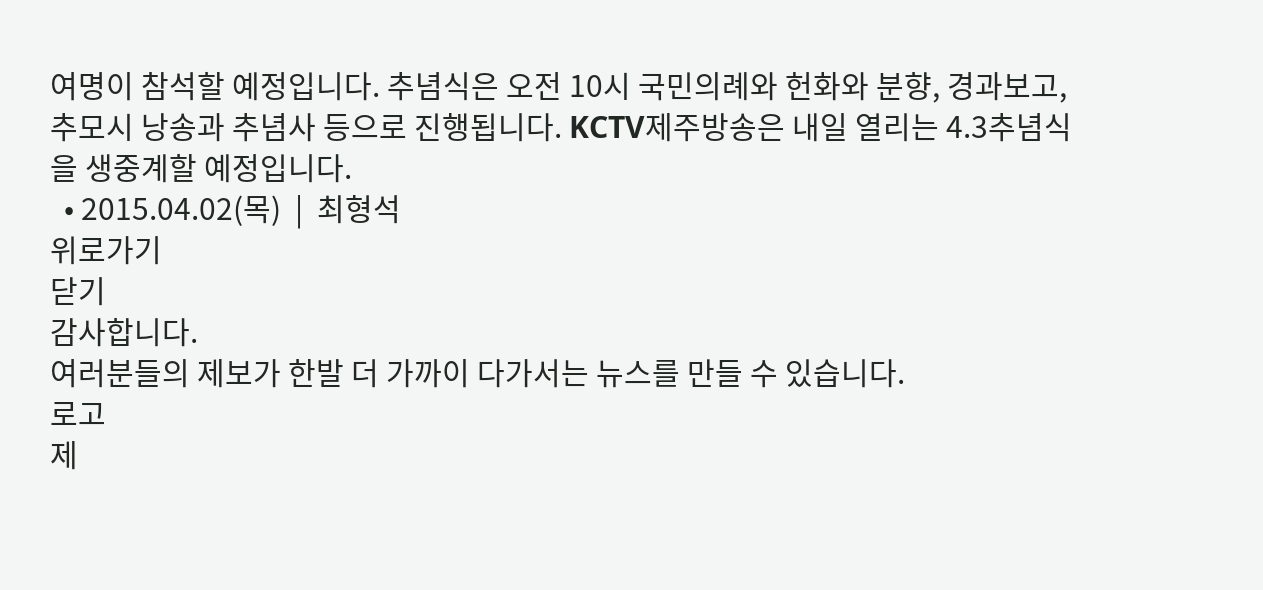여명이 참석할 예정입니다. 추념식은 오전 10시 국민의례와 헌화와 분향, 경과보고, 추모시 낭송과 추념사 등으로 진행됩니다. KCTV제주방송은 내일 열리는 4.3추념식을 생중계할 예정입니다.
  • 2015.04.02(목)  |  최형석
위로가기
닫기
감사합니다.
여러분들의 제보가 한발 더 가까이 다가서는 뉴스를 만들 수 있습니다.
로고
제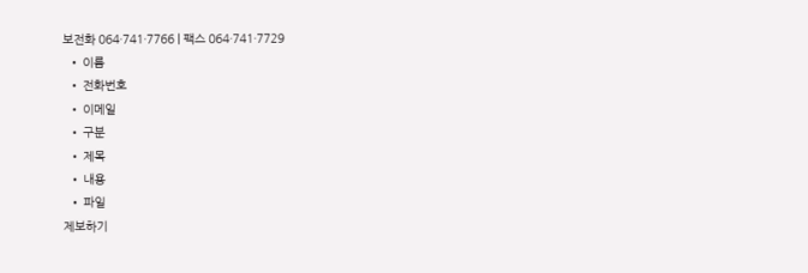보전화 064·741·7766 | 팩스 064·741·7729
  • 이름
  • 전화번호
  • 이메일
  • 구분
  • 제목
  • 내용
  • 파일
제보하기